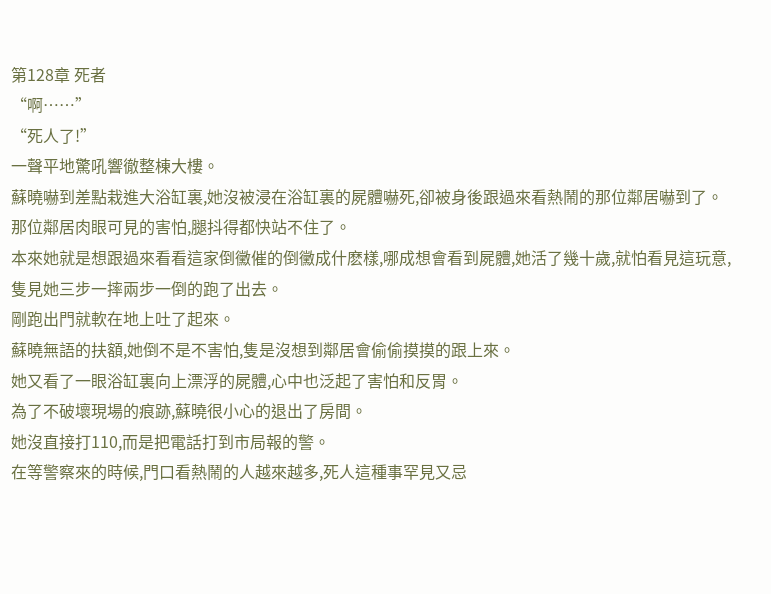第128章 死者
“啊……”
“死人了!”
一聲平地驚吼響徹整棟大樓。
蘇曉嚇到差點栽進大浴缸裏,她沒被浸在浴缸裏的屍體嚇死,卻被身後跟過來看熱鬧的那位鄰居嚇到了。
那位鄰居肉眼可見的害怕,腿抖得都快站不住了。
本來她就是想跟過來看看這家倒黴催的倒黴成什麽樣,哪成想會看到屍體,她活了幾十歲,就怕看見這玩意,隻見她三步一摔兩步一倒的跑了出去。
剛跑出門就軟在地上吐了起來。
蘇曉無語的扶額,她倒不是不害怕,隻是沒想到鄰居會偷偷摸摸的跟上來。
她又看了一眼浴缸裏向上漂浮的屍體,心中也泛起了害怕和反胃。
為了不破壞現場的痕跡,蘇曉很小心的退出了房間。
她沒直接打110,而是把電話打到市局報的警。
在等警察來的時候,門口看熱鬧的人越來越多,死人這種事罕見又忌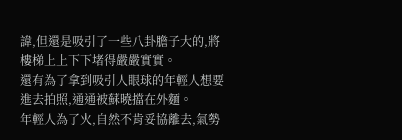諱,但還是吸引了一些八卦膽子大的,將樓梯上上下下堵得嚴嚴實實。
還有為了拿到吸引人眼球的年輕人想要進去拍照,通通被蘇曉擋在外麵。
年輕人為了火,自然不肯妥協離去,氣勢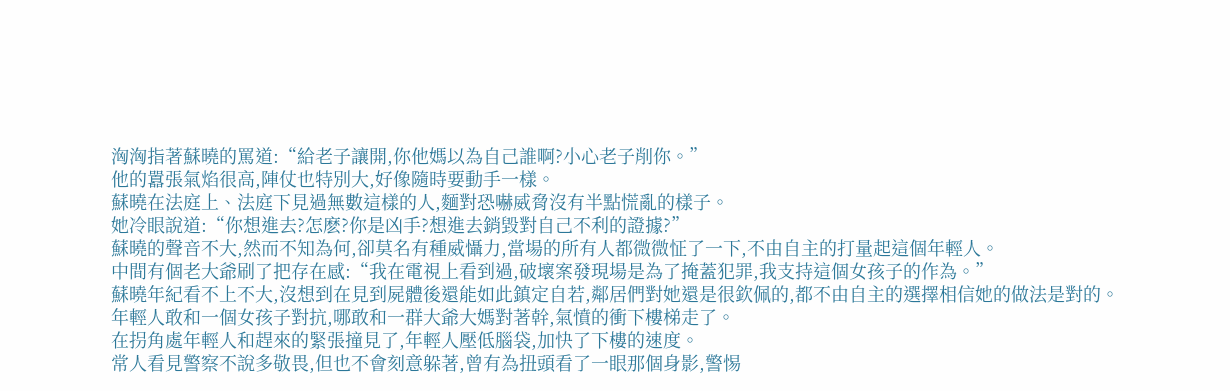洶洶指著蘇曉的罵道:“給老子讓開,你他媽以為自己誰啊?小心老子削你。”
他的囂張氣焰很高,陣仗也特別大,好像隨時要動手一樣。
蘇曉在法庭上、法庭下見過無數這樣的人,麵對恐嚇威脅沒有半點慌亂的樣子。
她冷眼說道:“你想進去?怎麽?你是凶手?想進去銷毀對自己不利的證據?”
蘇曉的聲音不大,然而不知為何,卻莫名有種威懾力,當場的所有人都微微怔了一下,不由自主的打量起這個年輕人。
中間有個老大爺刷了把存在感:“我在電視上看到過,破壞案發現場是為了掩蓋犯罪,我支持這個女孩子的作為。”
蘇曉年紀看不上不大,沒想到在見到屍體後還能如此鎮定自若,鄰居們對她還是很欽佩的,都不由自主的選擇相信她的做法是對的。
年輕人敢和一個女孩子對抗,哪敢和一群大爺大媽對著幹,氣憤的衝下樓梯走了。
在拐角處年輕人和趕來的緊張撞見了,年輕人壓低腦袋,加快了下樓的速度。
常人看見警察不說多敬畏,但也不會刻意躲著,曾有為扭頭看了一眼那個身影,警惕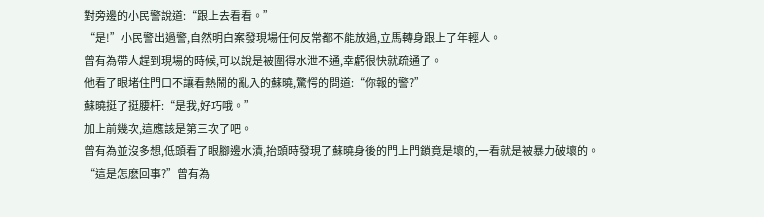對旁邊的小民警說道:“跟上去看看。”
“是!”小民警出過警,自然明白案發現場任何反常都不能放過,立馬轉身跟上了年輕人。
曾有為帶人趕到現場的時候,可以說是被圍得水泄不通,幸虧很快就疏通了。
他看了眼堵住門口不讓看熱鬧的亂入的蘇曉,驚愕的問道:“你報的警?”
蘇曉挺了挺腰杆:“是我,好巧哦。”
加上前幾次,這應該是第三次了吧。
曾有為並沒多想,低頭看了眼腳邊水漬,抬頭時發現了蘇曉身後的門上門鎖竟是壞的,一看就是被暴力破壞的。
“這是怎麽回事?”曾有為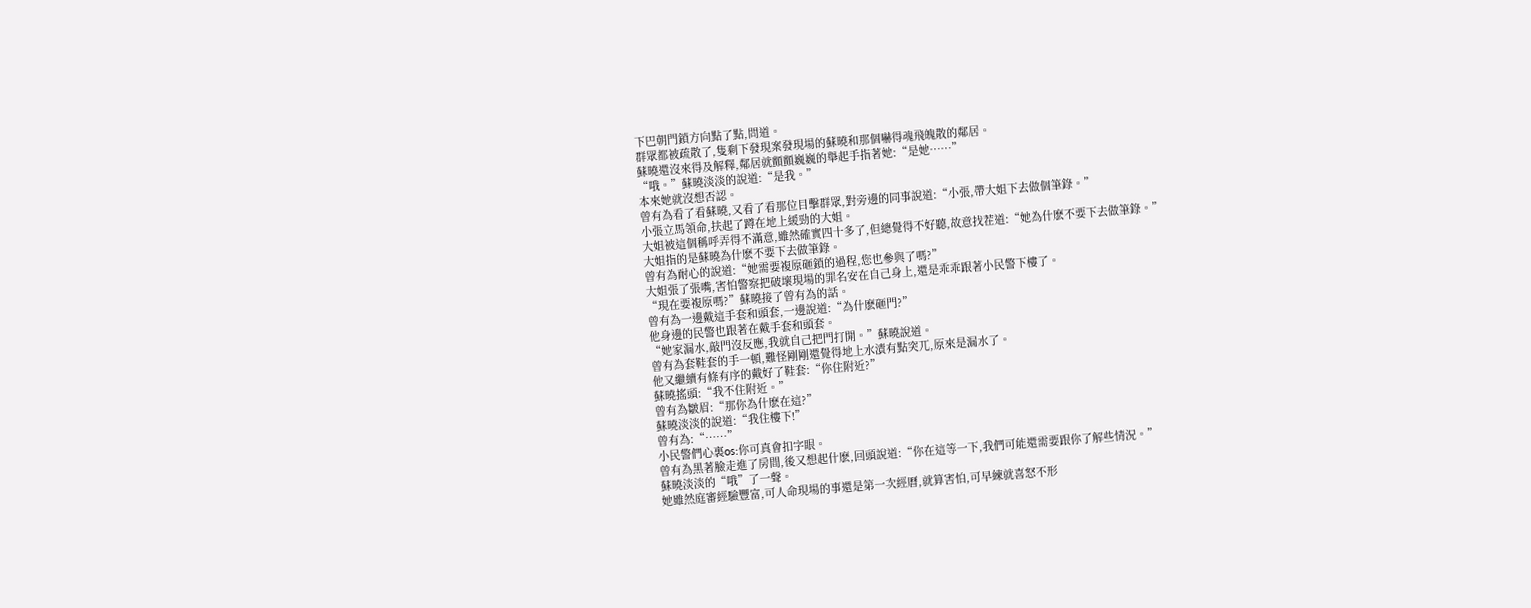下巴朝門鎖方向點了點,問道。
群眾都被疏散了,隻剩下發現案發現場的蘇曉和那個嚇得魂飛魄散的鄰居。
蘇曉還沒來得及解釋,鄰居就顫顫巍巍的舉起手指著她:“是她……”
“哦。”蘇曉淡淡的說道:“是我。”
本來她就沒想否認。
曾有為看了看蘇曉,又看了看那位目擊群眾,對旁邊的同事說道:“小張,帶大姐下去做個筆錄。”
小張立馬領命,扶起了蹲在地上緩勁的大姐。
大姐被這個稱呼弄得不滿意,雖然確實四十多了,但總覺得不好聽,故意找茬道:“她為什麽不要下去做筆錄。”
大姐指的是蘇曉為什麽不要下去做筆錄。
曾有為耐心的說道:“她需要複原砸鎖的過程,您也參與了嗎?”
大姐張了張嘴,害怕警察把破壞現場的罪名安在自己身上,還是乖乖跟著小民警下樓了。
“現在要複原嗎?”蘇曉接了曾有為的話。
曾有為一邊戴這手套和頭套,一邊說道:“為什麽砸門?”
他身邊的民警也跟著在戴手套和頭套。
“她家漏水,敲門沒反應,我就自己把門打開。”蘇曉說道。
曾有為套鞋套的手一頓,難怪剛剛還覺得地上水漬有點突兀,原來是漏水了。
他又繼續有條有序的戴好了鞋套:“你住附近?”
蘇曉搖頭:“我不住附近。”
曾有為皺眉:“那你為什麽在這?”
蘇曉淡淡的說道:“我住樓下!”
曾有為:“……”
小民警們心裏os:你可真會扣字眼。
曾有為黑著臉走進了房間,後又想起什麽,回頭說道:“你在這等一下,我們可能還需要跟你了解些情況。”
蘇曉淡淡的“哦”了一聲。
她雖然庭審經驗豐富,可人命現場的事還是第一次經曆,就算害怕,可早練就喜怒不形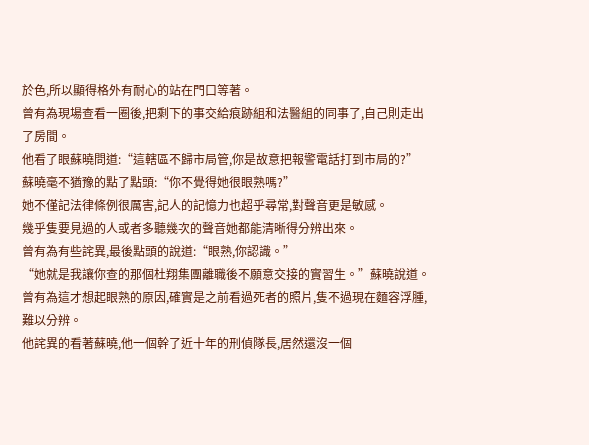於色,所以顯得格外有耐心的站在門口等著。
曾有為現場查看一圈後,把剩下的事交給痕跡組和法醫組的同事了,自己則走出了房間。
他看了眼蘇曉問道:“這轄區不歸市局管,你是故意把報警電話打到市局的?”
蘇曉毫不猶豫的點了點頭:“你不覺得她很眼熟嗎?”
她不僅記法律條例很厲害,記人的記憶力也超乎尋常,對聲音更是敏感。
幾乎隻要見過的人或者多聽幾次的聲音她都能清晰得分辨出來。
曾有為有些詫異,最後點頭的說道:“眼熟,你認識。”
“她就是我讓你查的那個杜翔集團離職後不願意交接的實習生。”蘇曉說道。
曾有為這才想起眼熟的原因,確實是之前看過死者的照片,隻不過現在麵容浮腫,難以分辨。
他詫異的看著蘇曉,他一個幹了近十年的刑偵隊長,居然還沒一個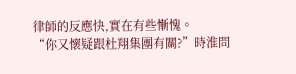律師的反應快,實在有些慚愧。
“你又懷疑跟杜翔集團有關?”時淮問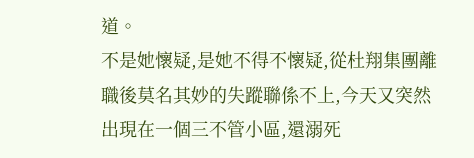道。
不是她懷疑,是她不得不懷疑,從杜翔集團離職後莫名其妙的失蹤聯係不上,今天又突然出現在一個三不管小區,還溺死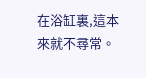在浴缸裏,這本來就不尋常。